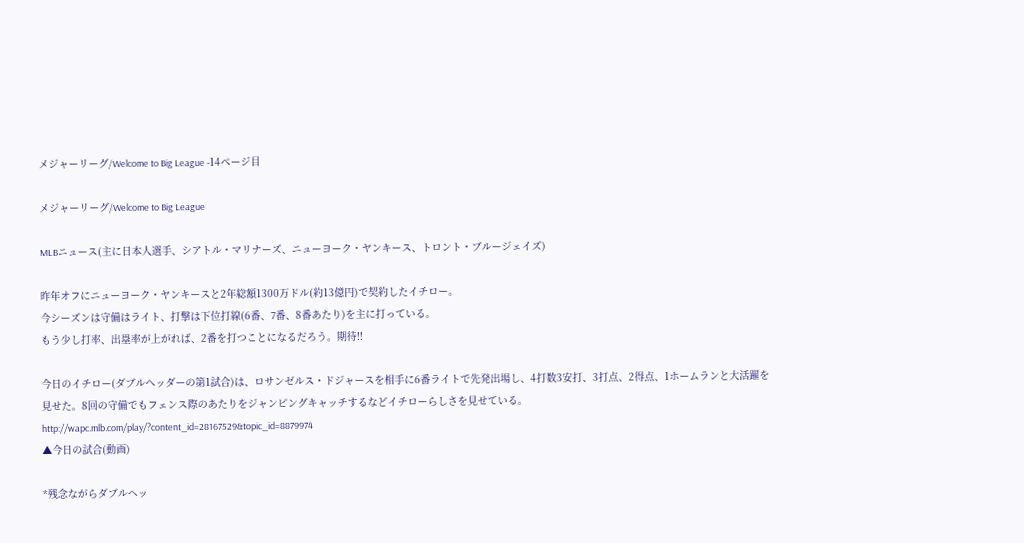メジャーリーグ/Welcome to Big League -14ページ目

メジャーリーグ/Welcome to Big League

MLBニュース(主に日本人選手、シアトル・マリナーズ、ニューヨーク・ヤンキース、トロント・ブルージェイズ)

昨年オフにニューヨーク・ヤンキースと2年総額1300万ドル(約13億円)で契約したイチロー。
今シーズンは守備はライト、打撃は下位打線(6番、7番、8番あたり)を主に打っている。
もう少し打率、出塁率が上がれば、2番を打つことになるだろう。期待!!

今日のイチロー(ダブルへッダーの第1試合)は、ロサンゼルス・ドジャースを相手に6番ライトで先発出場し、4打数3安打、3打点、2得点、1ホームランと大活躍を見せた。8回の守備でもフェンス際のあたりをジャンピングキャッチするなどイチローらしさを見せている。
http://wapc.mlb.com/play/?content_id=28167529&topic_id=8879974
▲今日の試合(動画)

*残念ながらダブルヘッ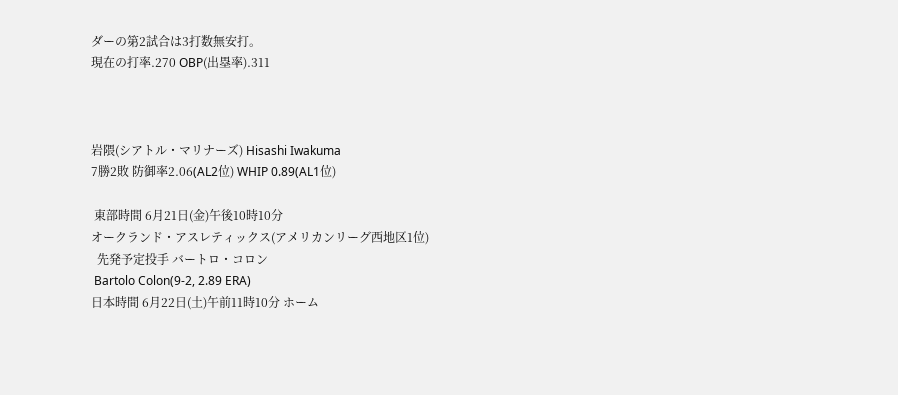ダーの第2試合は3打数無安打。
現在の打率.270 OBP(出塁率).311



岩隈(シアトル・マリナーズ) Hisashi Iwakuma
7勝2敗 防御率2.06(AL2位) WHIP 0.89(AL1位)

 東部時間 6月21日(金)午後10時10分
オークランド・アスレティックス(アメリカンリーグ西地区1位)
  先発予定投手 バートロ・コロン
 Bartolo Colon(9-2, 2.89 ERA)
日本時間 6月22日(土)午前11時10分 ホーム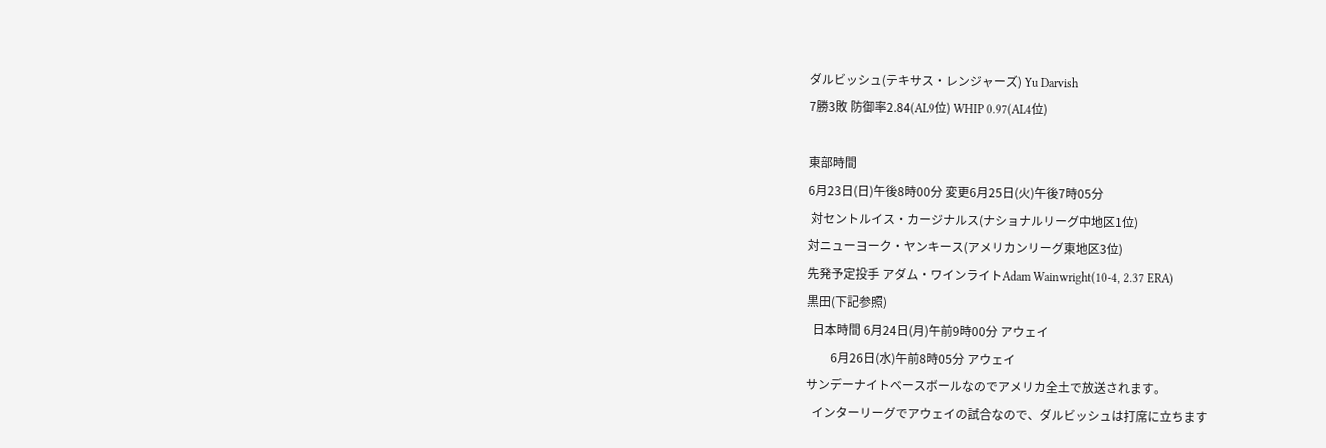ダルビッシュ(テキサス・レンジャーズ) Yu Darvish
7勝3敗 防御率2.84(AL9位) WHIP 0.97(AL4位)

東部時間
6月23日(日)午後8時00分 変更6月25日(火)午後7時05分
 対セントルイス・カージナルス(ナショナルリーグ中地区1位)
対ニューヨーク・ヤンキース(アメリカンリーグ東地区3位)
先発予定投手 アダム・ワインライトAdam Wainwright(10-4, 2.37 ERA)
黒田(下記参照)
  日本時間 6月24日(月)午前9時00分 アウェイ
        6月26日(水)午前8時05分 アウェイ
サンデーナイトベースボールなのでアメリカ全土で放送されます。
  インターリーグでアウェイの試合なので、ダルビッシュは打席に立ちます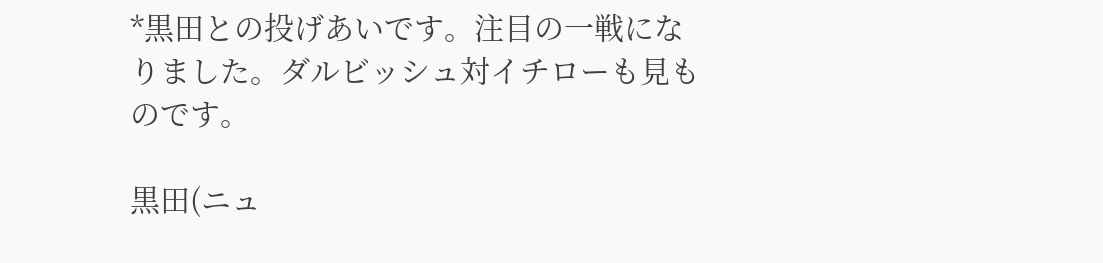*黒田との投げあいです。注目の一戦になりました。ダルビッシュ対イチローも見ものです。

黒田(ニュ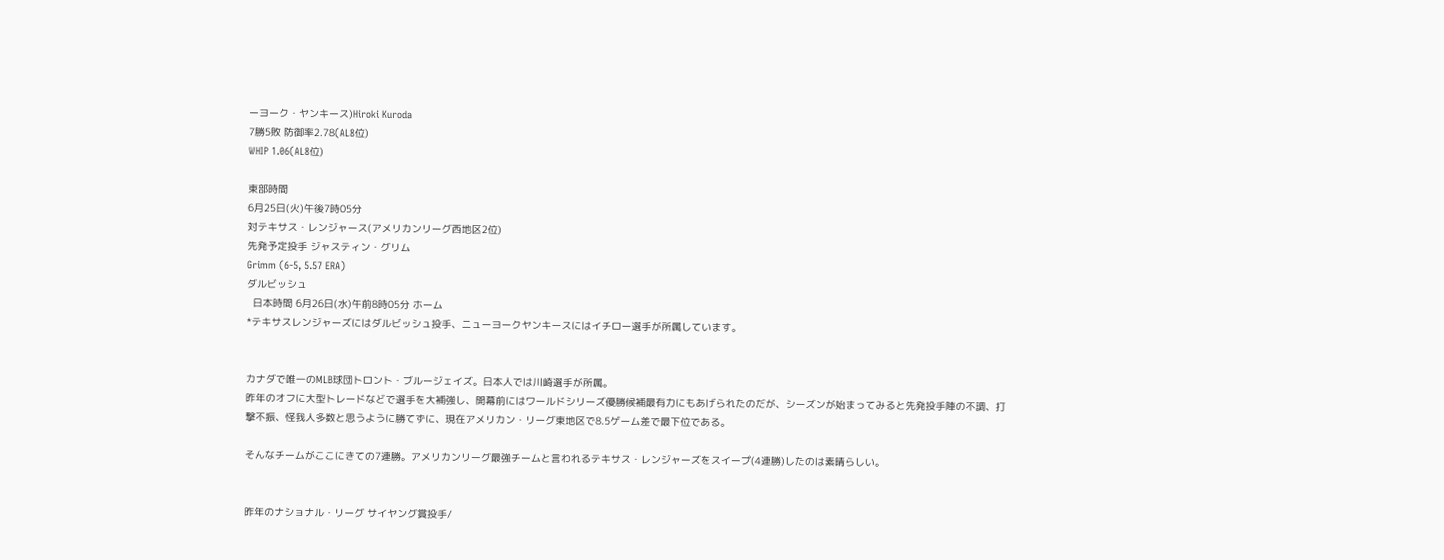ーヨーク・ヤンキース)Hiroki Kuroda
7勝5敗 防御率2.78(AL8位)
WHIP 1.06(AL8位)

東部時間
6月25日(火)午後7時05分
対テキサス・レンジャース(アメリカンリーグ西地区2位)
先発予定投手 ジャスティン・グリム
Grimm (6-5, 5.57 ERA)
ダルビッシュ
  日本時間 6月26日(水)午前8時05分 ホーム
*テキサスレンジャーズにはダルビッシュ投手、ニューヨークヤンキースにはイチロー選手が所属しています。


カナダで唯一のMLB球団トロント・ブルージェイズ。日本人では川崎選手が所属。
昨年のオフに大型トレードなどで選手を大補強し、開幕前にはワールドシリーズ優勝候補最有力にもあげられたのだが、シーズンが始まってみると先発投手陣の不調、打撃不振、怪我人多数と思うように勝てずに、現在アメリカン・リーグ東地区で8.5ゲーム差で最下位である。

そんなチームがここにきての7連勝。アメリカンリーグ最強チームと言われるテキサス・レンジャーズをスイープ(4連勝)したのは素晴らしい。


昨年のナショナル・リーグ サイヤング賞投手/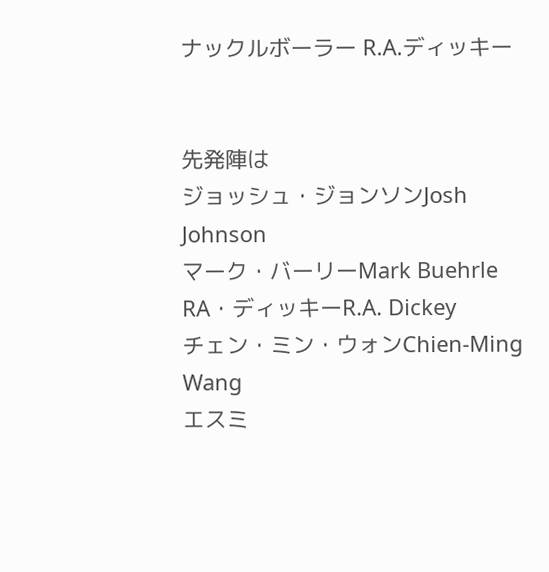ナックルボーラー R.A.ディッキー


先発陣は
ジョッシュ・ジョンソンJosh Johnson
マーク・バーリーMark Buehrle
RA・ディッキーR.A. Dickey
チェン・ミン・ウォンChien-Ming Wang
エスミ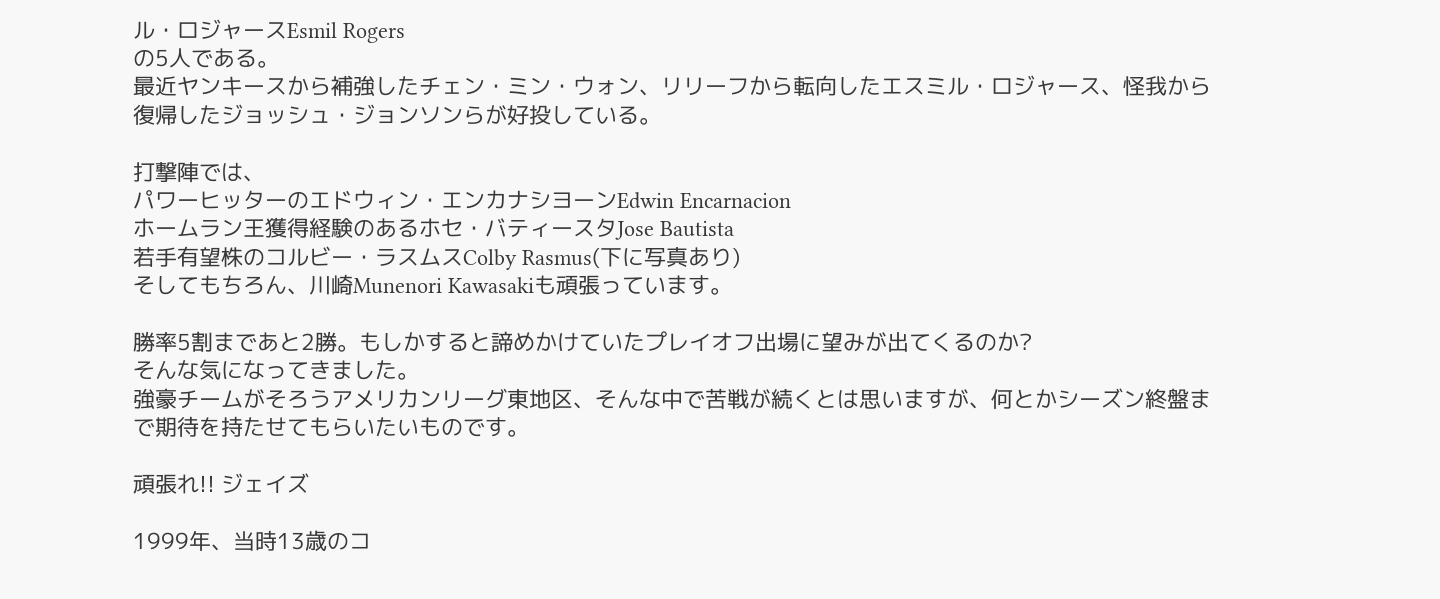ル・ロジャースEsmil Rogers
の5人である。
最近ヤンキースから補強したチェン・ミン・ウォン、リリーフから転向したエスミル・ロジャース、怪我から復帰したジョッシュ・ジョンソンらが好投している。

打撃陣では、
パワーヒッターのエドウィン・エンカナシヨーンEdwin Encarnacion
ホームラン王獲得経験のあるホセ・バティースタJose Bautista
若手有望株のコルビー・ラスムスColby Rasmus(下に写真あり)
そしてもちろん、川崎Munenori Kawasakiも頑張っています。

勝率5割まであと2勝。もしかすると諦めかけていたプレイオフ出場に望みが出てくるのか?
そんな気になってきました。
強豪チームがそろうアメリカンリーグ東地区、そんな中で苦戦が続くとは思いますが、何とかシーズン終盤まで期待を持たせてもらいたいものです。

頑張れ!! ジェイズ

1999年、当時13歳のコ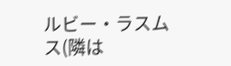ルビー・ラスムス(隣は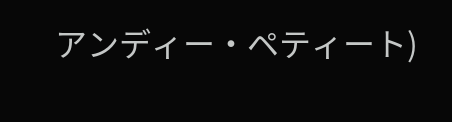アンディー・ペティート)